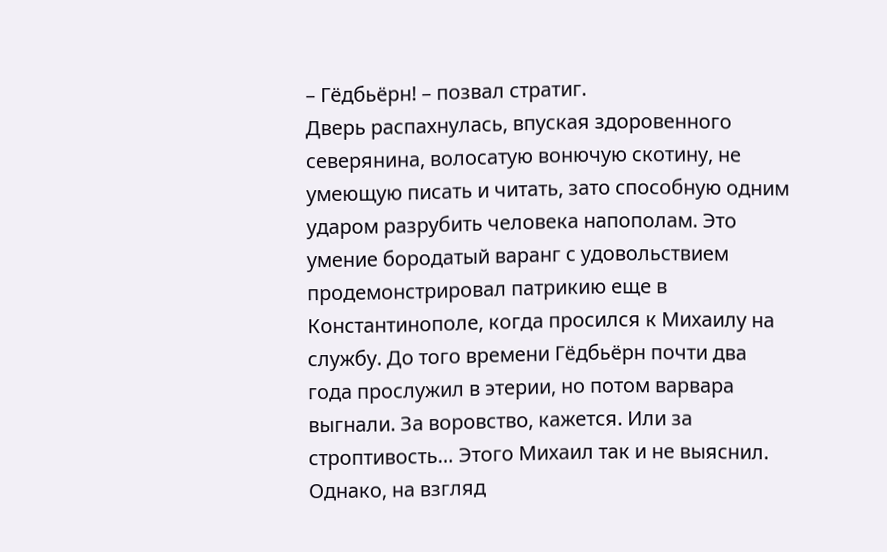– Гёдбьёрн! – позвал стратиг.
Дверь распахнулась, впуская здоровенного северянина, волосатую вонючую скотину, не умеющую писать и читать, зато способную одним ударом разрубить человека напополам. Это умение бородатый варанг с удовольствием продемонстрировал патрикию еще в Константинополе, когда просился к Михаилу на службу. До того времени Гёдбьёрн почти два года прослужил в этерии, но потом варвара выгнали. За воровство, кажется. Или за строптивость… Этого Михаил так и не выяснил. Однако, на взгляд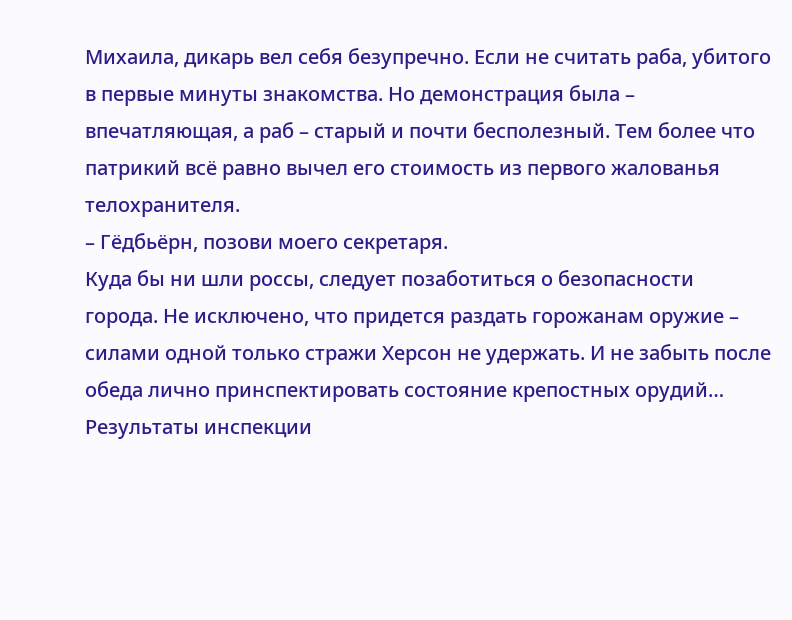Михаила, дикарь вел себя безупречно. Если не считать раба, убитого в первые минуты знакомства. Но демонстрация была – впечатляющая, а раб – старый и почти бесполезный. Тем более что патрикий всё равно вычел его стоимость из первого жалованья телохранителя.
– Гёдбьёрн, позови моего секретаря.
Куда бы ни шли россы, следует позаботиться о безопасности города. Не исключено, что придется раздать горожанам оружие – силами одной только стражи Херсон не удержать. И не забыть после обеда лично принспектировать состояние крепостных орудий…
Результаты инспекции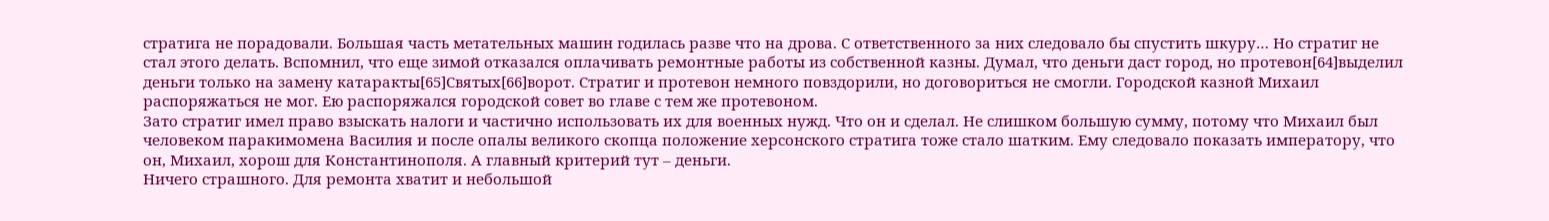стратига не порадовали. Большая часть метательных машин годилась разве что на дрова. С ответственного за них следовало бы спустить шкуру… Но стратиг не стал этого делать. Вспомнил, что еще зимой отказался оплачивать ремонтные работы из собственной казны. Думал, что деньги даст город, но протевон[64]выделил деньги только на замену катаракты[65]Святых[66]ворот. Стратиг и протевон немного повздорили, но договориться не смогли. Городской казной Михаил распоряжаться не мог. Ею распоряжался городской совет во главе с тем же протевоном.
Зато стратиг имел право взыскать налоги и частично использовать их для военных нужд. Что он и сделал. Не слишком большую сумму, потому что Михаил был человеком паракимомена Василия и после опалы великого скопца положение херсонского стратига тоже стало шатким. Ему следовало показать императору, что он, Михаил, хорош для Константинополя. А главный критерий тут – деньги.
Ничего страшного. Для ремонта хватит и небольшой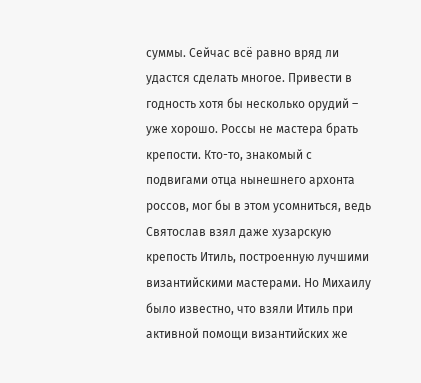суммы. Сейчас всё равно вряд ли удастся сделать многое. Привести в годность хотя бы несколько орудий – уже хорошо. Россы не мастера брать крепости. Кто-то, знакомый с подвигами отца нынешнего архонта россов, мог бы в этом усомниться, ведь Святослав взял даже хузарскую крепость Итиль, построенную лучшими византийскими мастерами. Но Михаилу было известно, что взяли Итиль при активной помощи византийских же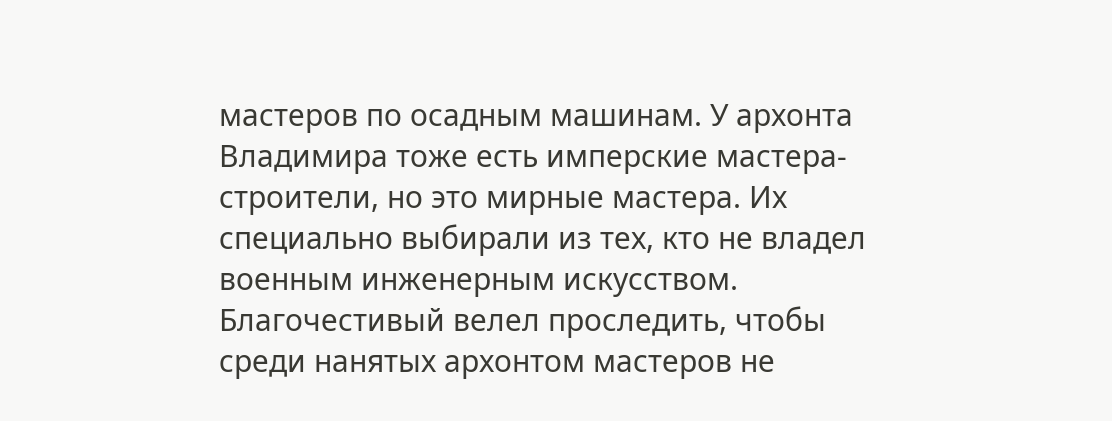мастеров по осадным машинам. У архонта Владимира тоже есть имперские мастера-строители, но это мирные мастера. Их специально выбирали из тех, кто не владел военным инженерным искусством. Благочестивый велел проследить, чтобы среди нанятых архонтом мастеров не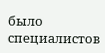было специалистов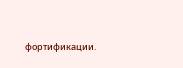фортификации.